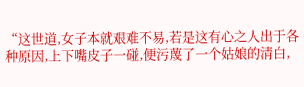“这世道,女子本就艰难不易,若是这有心之人出于各种原因,上下嘴皮子一碰,便污蔑了一个姑娘的清白,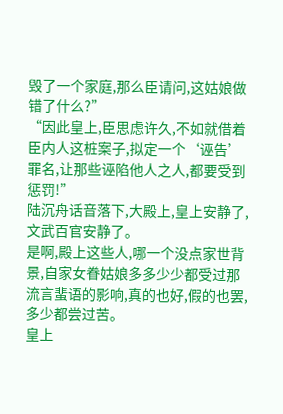毁了一个家庭,那么臣请问,这姑娘做错了什么?”
“因此皇上,臣思虑许久,不如就借着臣内人这桩案子,拟定一个‘诬告’罪名,让那些诬陷他人之人,都要受到惩罚!”
陆沉舟话音落下,大殿上,皇上安静了,文武百官安静了。
是啊,殿上这些人,哪一个没点家世背景,自家女眷姑娘多多少少都受过那流言蜚语的影响,真的也好,假的也罢,多少都尝过苦。
皇上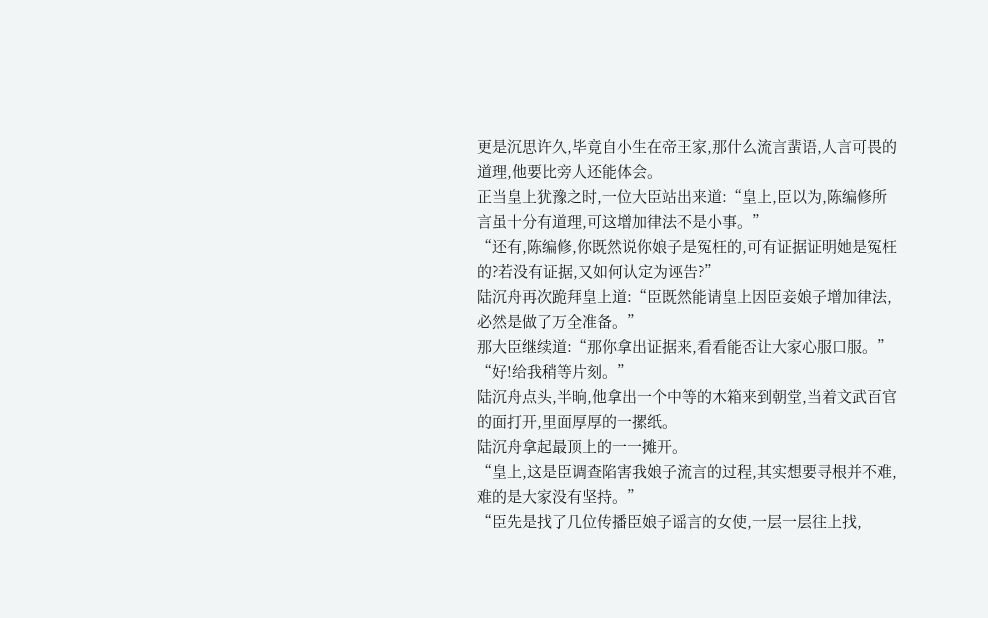更是沉思许久,毕竟自小生在帝王家,那什么流言蜚语,人言可畏的道理,他要比旁人还能体会。
正当皇上犹豫之时,一位大臣站出来道:“皇上,臣以为,陈编修所言虽十分有道理,可这增加律法不是小事。”
“还有,陈编修,你既然说你娘子是冤枉的,可有证据证明她是冤枉的?若没有证据,又如何认定为诬告?”
陆沉舟再次跪拜皇上道:“臣既然能请皇上因臣妾娘子增加律法,必然是做了万全准备。”
那大臣继续道:“那你拿出证据来,看看能否让大家心服口服。”
“好!给我稍等片刻。”
陆沉舟点头,半晌,他拿出一个中等的木箱来到朝堂,当着文武百官的面打开,里面厚厚的一摞纸。
陆沉舟拿起最顶上的一一摊开。
“皇上,这是臣调查陷害我娘子流言的过程,其实想要寻根并不难,难的是大家没有坚持。”
“臣先是找了几位传播臣娘子谣言的女使,一层一层往上找,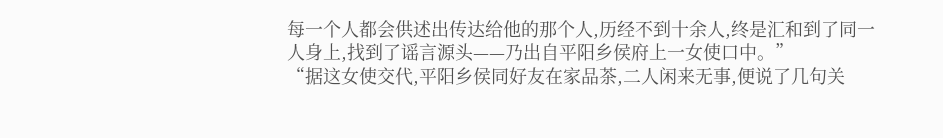每一个人都会供述出传达给他的那个人,历经不到十余人,终是汇和到了同一人身上,找到了谣言源头——乃出自平阳乡侯府上一女使口中。”
“据这女使交代,平阳乡侯同好友在家品茶,二人闲来无事,便说了几句关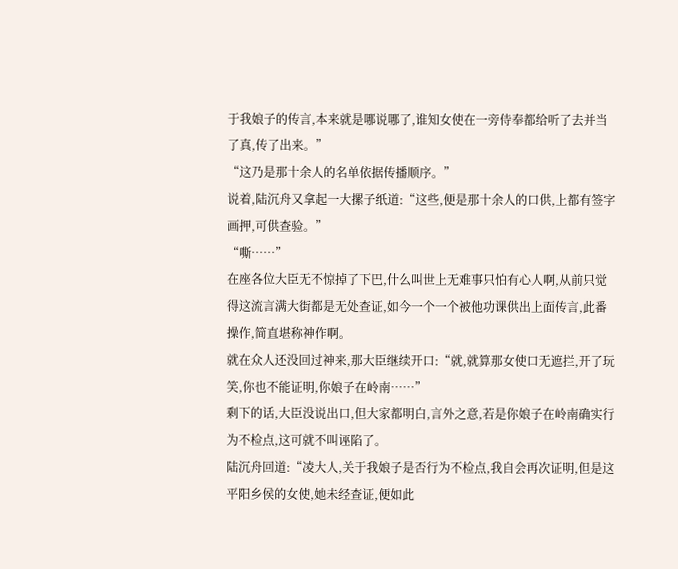于我娘子的传言,本来就是哪说哪了,谁知女使在一旁侍奉都给听了去并当了真,传了出来。”
“这乃是那十余人的名单依据传播顺序。”
说着,陆沉舟又拿起一大摞子纸道:“这些,便是那十余人的口供,上都有签字画押,可供查验。”
“嘶……”
在座各位大臣无不惊掉了下巴,什么叫世上无难事只怕有心人啊,从前只觉得这流言满大街都是无处查证,如今一个一个被他功课供出上面传言,此番操作,简直堪称神作啊。
就在众人还没回过神来,那大臣继续开口:“就,就算那女使口无遮拦,开了玩笑,你也不能证明,你娘子在岭南……”
剩下的话,大臣没说出口,但大家都明白,言外之意,若是你娘子在岭南确实行为不检点,这可就不叫诬陷了。
陆沉舟回道:“凌大人,关于我娘子是否行为不检点,我自会再次证明,但是这平阳乡侯的女使,她未经查证,便如此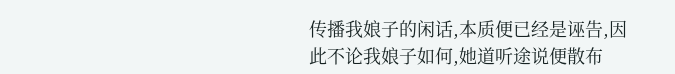传播我娘子的闲话,本质便已经是诬告,因此不论我娘子如何,她道听途说便散布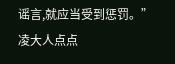谣言,就应当受到惩罚。”
凌大人点点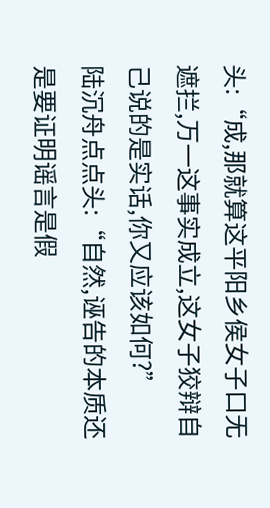头:“成,那就算这平阳乡侯女子口无遮拦,万一这事实成立,这女子狡辩自己说的是实话,你又应该如何?”
陆沉舟点点头:“自然,诬告的本质还是要证明谣言是假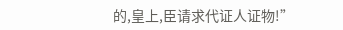的,皇上,臣请求代证人证物!”